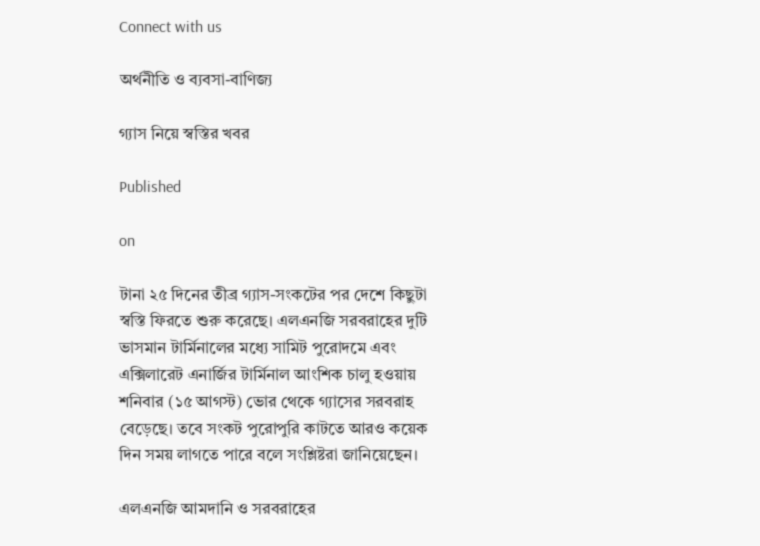Connect with us

অর্থনীতি ও ব্যবসা-বাণিজ্য

গ্যাস নিয়ে স্বস্তির খবর

Published

on

টানা ২৫ দিনের তীব্র গ্যাস-সংকটের পর দেশে কিছুটা স্বস্তি ফিরতে শুরু করেছে। এলএনজি সরবরাহের দুটি ভাসমান টার্মিনালের মধ্যে সামিট পুরোদমে এবং এক্সিলারেট এনার্জির টার্মিনাল আংশিক চালু হওয়ায় শনিবার (১৫ আগস্ট) ভোর থেকে গ্যাসের সরবরাহ বেড়েছে। তবে সংকট পুরোপুরি কাটতে আরও কয়েক দিন সময় লাগতে পারে বলে সংশ্লিষ্টরা জানিয়েছেন।

এলএনজি আমদানি ও সরবরাহের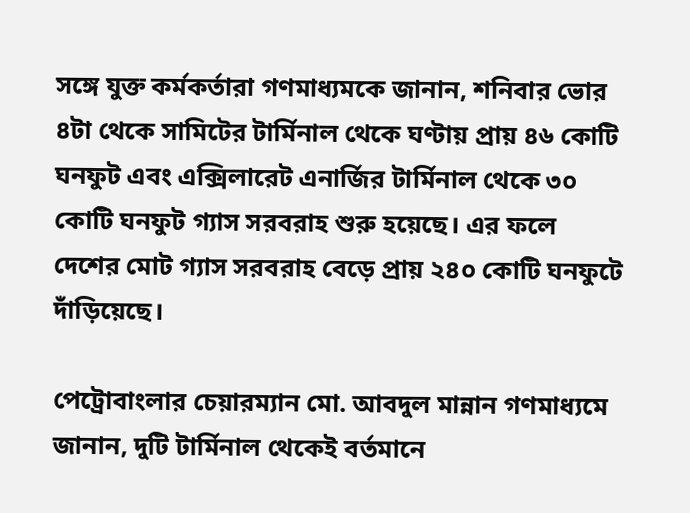সঙ্গে যুক্ত কর্মকর্তারা গণমাধ্যমকে জানান, শনিবার ভোর ৪টা থেকে সামিটের টার্মিনাল থেকে ঘণ্টায় প্রায় ৪৬ কোটি ঘনফুট এবং এক্সিলারেট এনার্জির টার্মিনাল থেকে ৩০ কোটি ঘনফুট গ্যাস সরবরাহ শুরু হয়েছে। এর ফলে দেশের মোট গ্যাস সরবরাহ বেড়ে প্রায় ২৪০ কোটি ঘনফুটে দাঁড়িয়েছে।

পেট্রোবাংলার চেয়ারম্যান মো. আবদুল মান্নান গণমাধ্যমে জানান, দুটি টার্মিনাল থেকেই বর্তমানে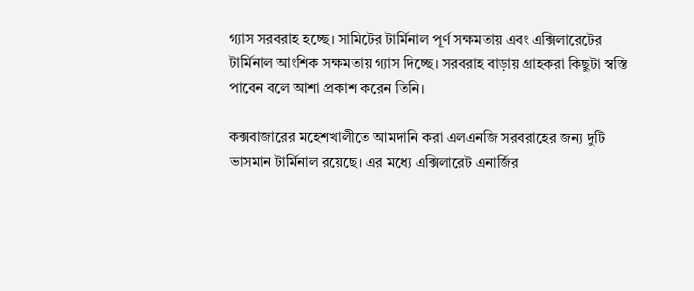গ্যাস সরবরাহ হচ্ছে। সামিটের টার্মিনাল পূর্ণ সক্ষমতায় এবং এক্সিলারেটের টার্মিনাল আংশিক সক্ষমতায় গ্যাস দিচ্ছে। সরবরাহ বাড়ায় গ্রাহকরা কিছুটা স্বস্তি পাবেন বলে আশা প্রকাশ করেন তিনি।

কক্সবাজারের মহেশখালীতে আমদানি করা এলএনজি সরবরাহের জন্য দুটি ভাসমান টার্মিনাল রয়েছে। এর মধ্যে এক্সিলারেট এনার্জির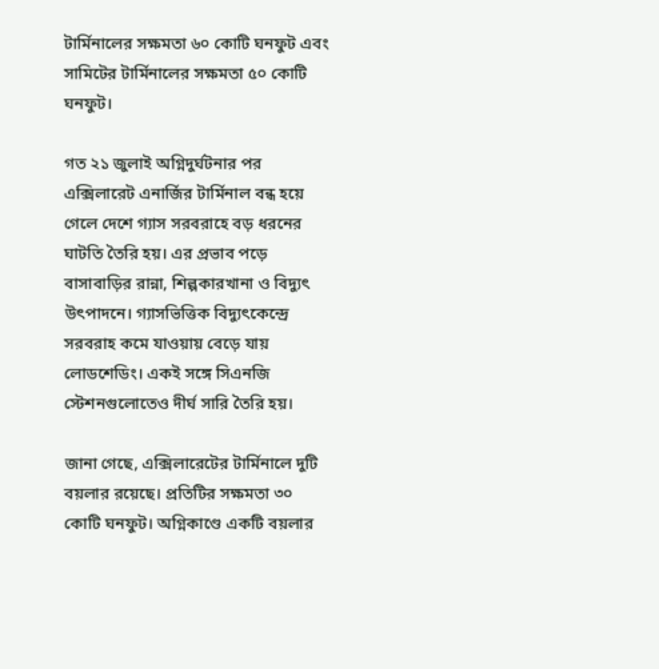টার্মিনালের সক্ষমতা ৬০ কোটি ঘনফুট এবং সামিটের টার্মিনালের সক্ষমতা ৫০ কোটি ঘনফুট।

গত ২১ জুলাই অগ্নিদুর্ঘটনার পর এক্সিলারেট এনার্জির টার্মিনাল বন্ধ হয়ে গেলে দেশে গ্যাস সরবরাহে বড় ধরনের ঘাটতি তৈরি হয়। এর প্রভাব পড়ে বাসাবাড়ির রান্না, শিল্পকারখানা ও বিদ্যুৎ উৎপাদনে। গ্যাসভিত্তিক বিদ্যুৎকেন্দ্রে সরবরাহ কমে যাওয়ায় বেড়ে যায় লোডশেডিং। একই সঙ্গে সিএনজি স্টেশনগুলোতেও দীর্ঘ সারি তৈরি হয়।

জানা গেছে, এক্সিলারেটের টার্মিনালে দুটি বয়লার রয়েছে। প্রতিটির সক্ষমতা ৩০ কোটি ঘনফুট। অগ্নিকাণ্ডে একটি বয়লার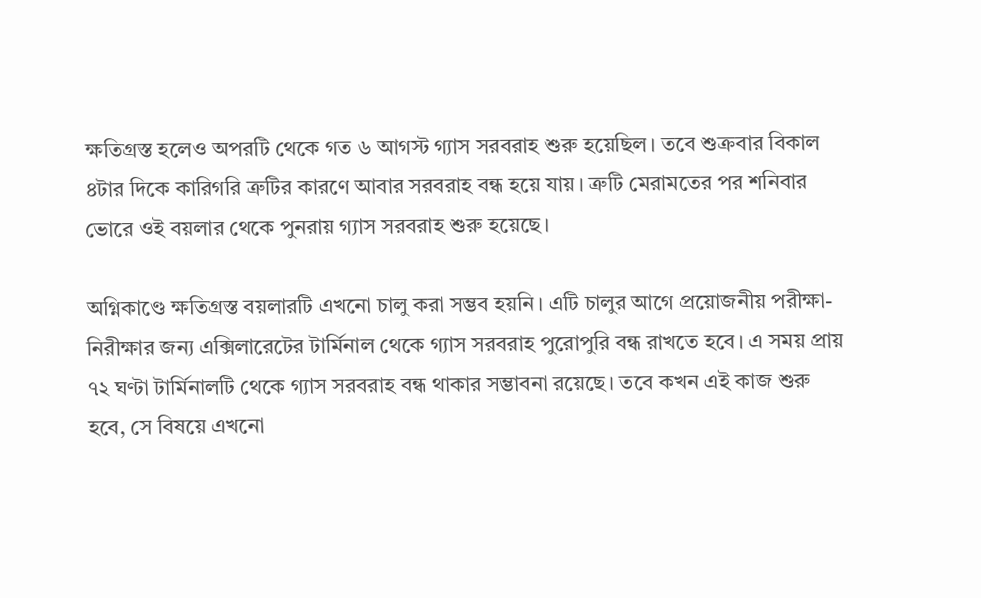ক্ষতিগ্রস্ত হলেও অপরটি থেকে গত ৬ আগস্ট গ্যাস সরবরাহ শুরু হয়েছিল। তবে শুক্রবার বিকাল ৪টার দিকে কারিগরি ত্রুটির কারণে আবার সরবরাহ বন্ধ হয়ে যায়। ত্রুটি মেরামতের পর শনিবার ভোরে ওই বয়লার থেকে পুনরায় গ্যাস সরবরাহ শুরু হয়েছে।

অগ্নিকাণ্ডে ক্ষতিগ্রস্ত বয়লারটি এখনো চালু করা সম্ভব হয়নি। এটি চালুর আগে প্রয়োজনীয় পরীক্ষা-নিরীক্ষার জন্য এক্সিলারেটের টার্মিনাল থেকে গ্যাস সরবরাহ পুরোপুরি বন্ধ রাখতে হবে। এ সময় প্রায় ৭২ ঘণ্টা টার্মিনালটি থেকে গ্যাস সরবরাহ বন্ধ থাকার সম্ভাবনা রয়েছে। তবে কখন এই কাজ শুরু হবে, সে বিষয়ে এখনো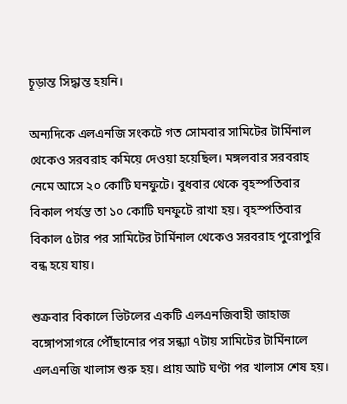চূড়ান্ত সিদ্ধান্ত হয়নি।

অন্যদিকে এলএনজি সংকটে গত সোমবার সামিটের টার্মিনাল থেকেও সরবরাহ কমিয়ে দেওয়া হয়েছিল। মঙ্গলবার সরবরাহ নেমে আসে ২০ কোটি ঘনফুটে। বুধবার থেকে বৃহস্পতিবার বিকাল পর্যন্ত তা ১০ কোটি ঘনফুটে রাখা হয়। বৃহস্পতিবার বিকাল ৫টার পর সামিটের টার্মিনাল থেকেও সরবরাহ পুরোপুরি বন্ধ হয়ে যায়।

শুক্রবার বিকালে ভিটলের একটি এলএনজিবাহী জাহাজ বঙ্গোপসাগরে পৌঁছানোর পর সন্ধ্যা ৭টায় সামিটের টার্মিনালে এলএনজি খালাস শুরু হয়। প্রায় আট ঘণ্টা পর খালাস শেষ হয়।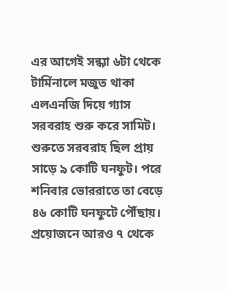এর আগেই সন্ধ্যা ৬টা থেকে টার্মিনালে মজুত থাকা এলএনজি দিয়ে গ্যাস সরবরাহ শুরু করে সামিট। শুরুতে সরবরাহ ছিল প্রায় সাড়ে ৯ কোটি ঘনফুট। পরে শনিবার ভোররাতে তা বেড়ে ৪৬ কোটি ঘনফুটে পৌঁছায়। প্রয়োজনে আরও ৭ থেকে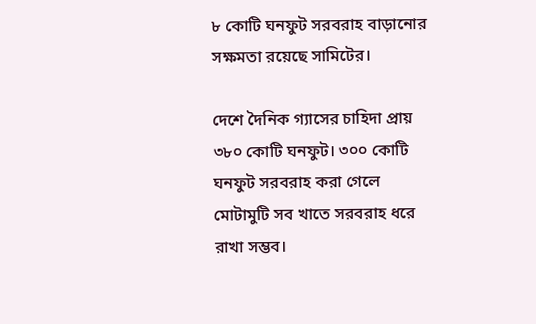৮ কোটি ঘনফুট সরবরাহ বাড়ানোর সক্ষমতা রয়েছে সামিটের।

দেশে দৈনিক গ্যাসের চাহিদা প্রায় ৩৮০ কোটি ঘনফুট। ৩০০ কোটি ঘনফুট সরবরাহ করা গেলে মোটামুটি সব খাতে সরবরাহ ধরে রাখা সম্ভব।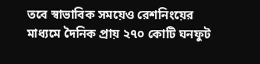তবে স্বাভাবিক সময়েও রেশনিংয়ের মাধ্যমে দৈনিক প্রায় ২৭০ কোটি ঘনফুট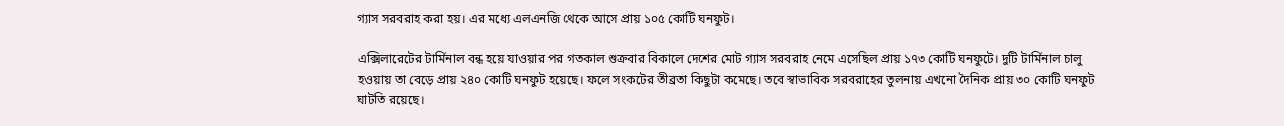গ্যাস সরবরাহ করা হয়। এর মধ্যে এলএনজি থেকে আসে প্রায় ১০৫ কোটি ঘনফুট।

এক্সিলারেটের টার্মিনাল বন্ধ হয়ে যাওয়ার পর গতকাল শুক্রবার বিকালে দেশের মোট গ্যাস সরবরাহ নেমে এসেছিল প্রায় ১৭৩ কোটি ঘনফুটে। দুটি টার্মিনাল চালু হওয়ায় তা বেড়ে প্রায় ২৪০ কোটি ঘনফুট হয়েছে। ফলে সংকটের তীব্রতা কিছুটা কমেছে। তবে স্বাভাবিক সরবরাহের তুলনায় এখনো দৈনিক প্রায় ৩০ কোটি ঘনফুট ঘাটতি রয়েছে।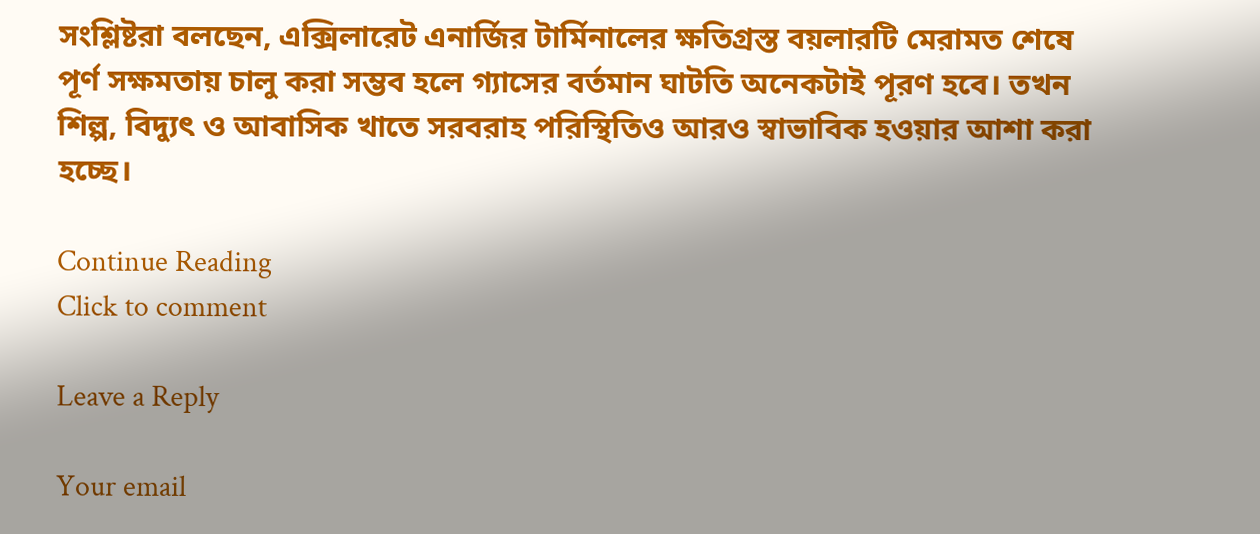সংশ্লিষ্টরা বলছেন, এক্সিলারেট এনার্জির টার্মিনালের ক্ষতিগ্রস্ত বয়লারটি মেরামত শেষে পূর্ণ সক্ষমতায় চালু করা সম্ভব হলে গ্যাসের বর্তমান ঘাটতি অনেকটাই পূরণ হবে। তখন শিল্প, বিদ্যুৎ ও আবাসিক খাতে সরবরাহ পরিস্থিতিও আরও স্বাভাবিক হওয়ার আশা করা হচ্ছে।

Continue Reading
Click to comment

Leave a Reply

Your email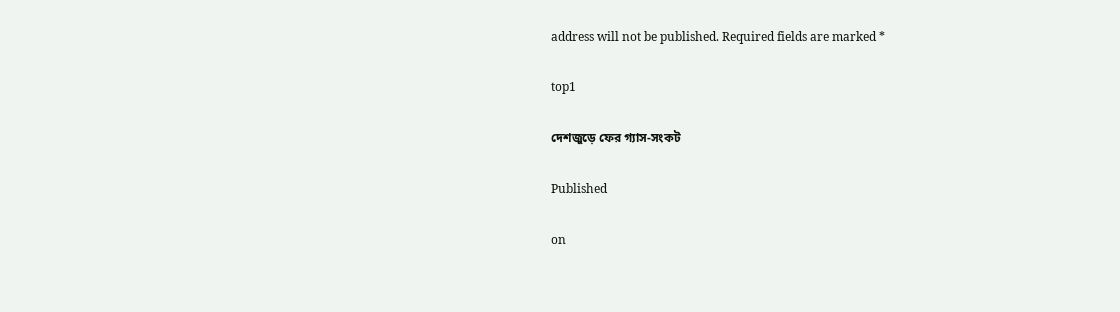address will not be published. Required fields are marked *

top1

দেশজুড়ে ফের গ্যাস-সংকট

Published

on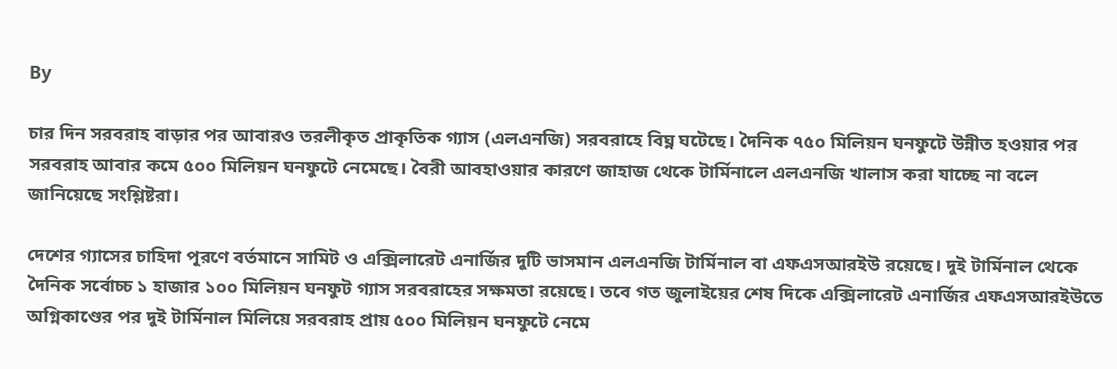By

চার দিন সরবরাহ বাড়ার পর আবারও তরলীকৃত প্রাকৃতিক গ্যাস (এলএনজি) সরবরাহে বিঘ্ন ঘটেছে। দৈনিক ৭৫০ মিলিয়ন ঘনফুটে উন্নীত হওয়ার পর সরবরাহ আবার কমে ৫০০ মিলিয়ন ঘনফুটে নেমেছে। বৈরী আবহাওয়ার কারণে জাহাজ থেকে টার্মিনালে এলএনজি খালাস করা যাচ্ছে না বলে জানিয়েছে সংশ্লিষ্টরা।

দেশের গ্যাসের চাহিদা পূরণে বর্তমানে সামিট ও এক্সিলারেট এনার্জির দুটি ভাসমান এলএনজি টার্মিনাল বা এফএসআরইউ রয়েছে। দুই টার্মিনাল থেকে দৈনিক সর্বোচ্চ ১ হাজার ১০০ মিলিয়ন ঘনফুট গ্যাস সরবরাহের সক্ষমতা রয়েছে। তবে গত জুলাইয়ের শেষ দিকে এক্সিলারেট এনার্জির এফএসআরইউতে অগ্নিকাণ্ডের পর দুই টার্মিনাল মিলিয়ে সরবরাহ প্রায় ৫০০ মিলিয়ন ঘনফুটে নেমে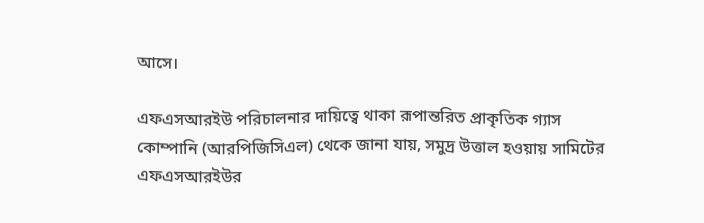আসে।

এফএসআরইউ পরিচালনার দায়িত্বে থাকা রূপান্তরিত প্রাকৃতিক গ্যাস কোম্পানি (আরপিজিসিএল) থেকে জানা যায়, সমুদ্র উত্তাল হওয়ায় সামিটের এফএসআরইউর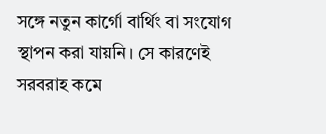সঙ্গে নতুন কার্গো বার্থিং বা সংযোগ স্থাপন করা যায়নি। সে কারণেই সরবরাহ কমে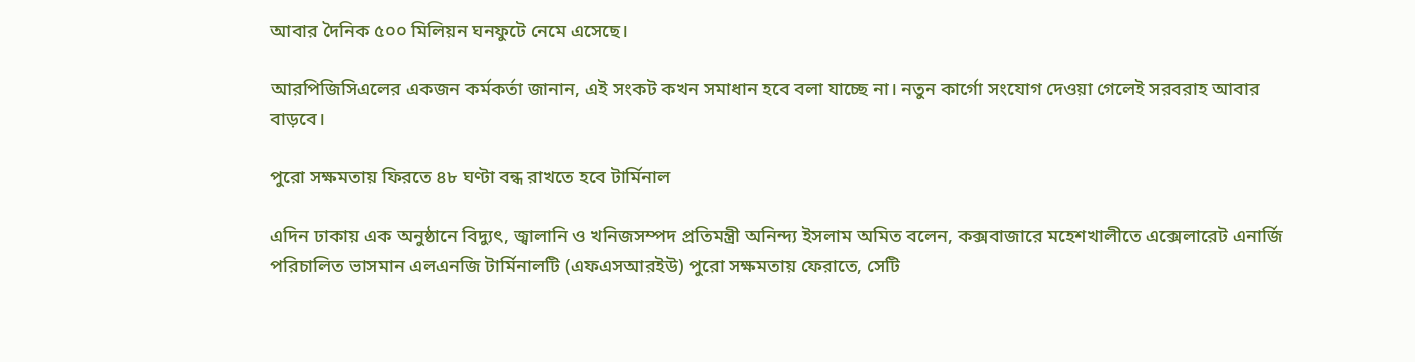আবার দৈনিক ৫০০ মিলিয়ন ঘনফুটে নেমে এসেছে।

আরপিজিসিএলের একজন কর্মকর্তা জানান, এই সংকট কখন সমাধান হবে বলা যাচ্ছে না। নতুন কার্গো সংযোগ দেওয়া গেলেই সরবরাহ আবার বাড়বে।

পুরো সক্ষমতায় ফিরতে ৪৮ ঘণ্টা বন্ধ রাখতে হবে টার্মিনাল

এদিন ঢাকায় এক অনুষ্ঠানে বিদ্যুৎ, জ্বালানি ও খনিজসম্পদ প্রতিমন্ত্রী অনিন্দ্য ইসলাম অমিত বলেন, কক্সবাজারে মহেশখালীতে এক্সেলারেট এনার্জি পরিচালিত ভাসমান এলএনজি টার্মিনালটি (এফএসআরইউ) পুরো সক্ষমতায় ফেরাতে, সেটি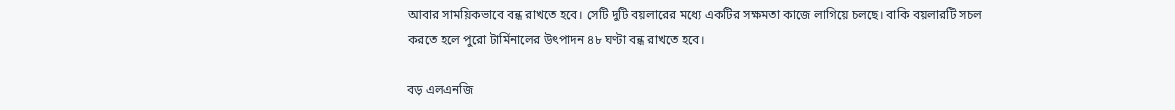আবার সাময়িকভাবে বন্ধ রাখতে হবে। সেটি দুটি বয়লারের মধ্যে একটির সক্ষমতা কাজে লাগিয়ে চলছে। বাকি বয়লারটি সচল করতে হলে পুরো টার্মিনালের উৎপাদন ৪৮ ঘণ্টা বন্ধ রাখতে হবে।

বড় এলএনজি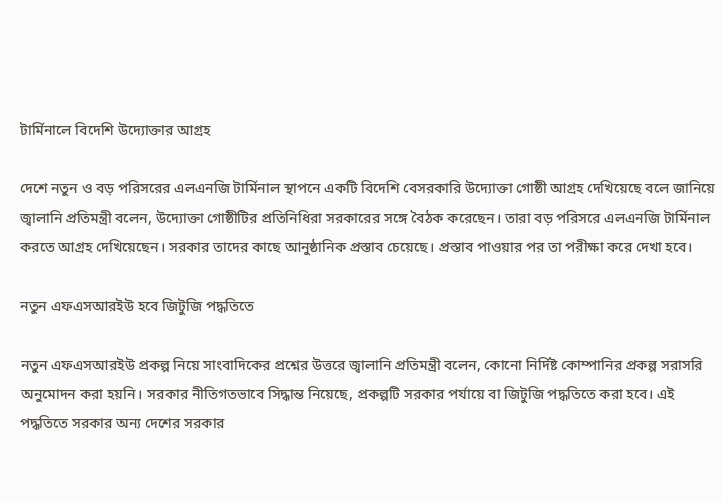টার্মিনালে বিদেশি উদ্যোক্তার আগ্রহ

দেশে নতুন ও বড় পরিসরের এলএনজি টার্মিনাল স্থাপনে একটি বিদেশি বেসরকারি উদ্যোক্তা গোষ্ঠী আগ্রহ দেখিয়েছে বলে জানিয়ে জ্বালানি প্রতিমন্ত্রী বলেন, উদ্যোক্তা গোষ্ঠীটির প্রতিনিধিরা সরকারের সঙ্গে বৈঠক করেছেন। তারা বড় পরিসরে এলএনজি টার্মিনাল করতে আগ্রহ দেখিয়েছেন। সরকার তাদের কাছে আনুষ্ঠানিক প্রস্তাব চেয়েছে। প্রস্তাব পাওয়ার পর তা পরীক্ষা করে দেখা হবে।

নতুন এফএসআরইউ হবে জিটুজি পদ্ধতিতে

নতুন এফএসআরইউ প্রকল্প নিয়ে সাংবাদিকের প্রশ্নের উত্তরে জ্বালানি প্রতিমন্ত্রী বলেন, কোনো নির্দিষ্ট কোম্পানির প্রকল্প সরাসরি অনুমোদন করা হয়নি। সরকার নীতিগতভাবে সিদ্ধান্ত নিয়েছে, প্রকল্পটি সরকার পর্যায়ে বা জিটুজি পদ্ধতিতে করা হবে। এই পদ্ধতিতে সরকার অন্য দেশের সরকার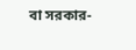বা সরকার-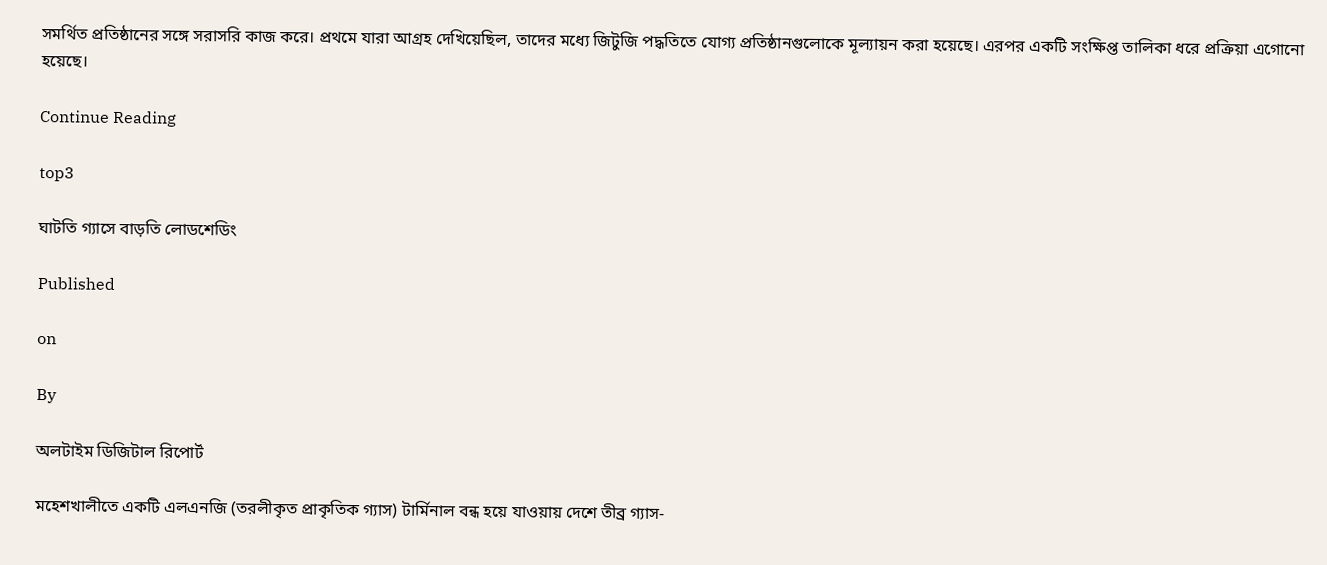সমর্থিত প্রতিষ্ঠানের সঙ্গে সরাসরি কাজ করে। প্রথমে যারা আগ্রহ দেখিয়েছিল, তাদের মধ্যে জিটুজি পদ্ধতিতে যোগ্য প্রতিষ্ঠানগুলোকে মূল্যায়ন করা হয়েছে। এরপর একটি সংক্ষিপ্ত তালিকা ধরে প্রক্রিয়া এগোনো হয়েছে।

Continue Reading

top3

ঘাটতি গ্যাসে বাড়তি লোডশেডিং

Published

on

By

অলটাইম ডিজিটাল রিপোর্ট

মহেশখালীতে একটি এলএনজি (তরলীকৃত প্রাকৃতিক গ্যাস) টার্মিনাল বন্ধ হয়ে যাওয়ায় দেশে তীব্র গ্যাস-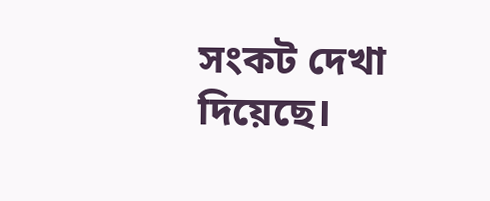সংকট দেখা দিয়েছে।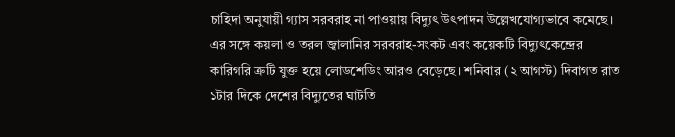চাহিদা অনুযায়ী গ্যাস সরবরাহ না পাওয়ায় বিদ্যুৎ উৎপাদন উল্লেখযোগ্যভাবে কমেছে। এর সঙ্গে কয়লা ও তরল জ্বালানির সরবরাহ-সংকট এবং কয়েকটি বিদ্যুৎকেন্দ্রের কারিগরি ত্রুটি যুক্ত হয়ে লোডশেডিং আরও বেড়েছে। শনিবার (২ আগস্ট) দিবাগত রাত ১টার দিকে দেশের বিদ্যুতের ঘাটতি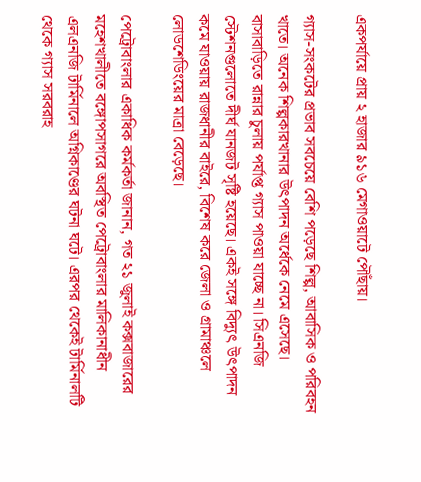একপর্যায়ে প্রায় ২ হাজার ৯১৬ মেগাওয়াটে পৌঁছায়।

গ্যাস-সংকটের প্রভাব সবচেয়ে বেশি পড়েছে শিল্প, আবাসিক ও পরিবহন খাতে। অনেক শিল্পকারখানার উৎপাদন অর্ধেকে নেমে এসেছে। বাসাবাড়িতে রান্নার চুলায় পর্যাপ্ত গ্যাস পাওয়া যাচ্ছে না। সিএনজি স্টেশনগুলোতে দীর্ঘ যানজট সৃষ্টি হয়েছে। একই সঙ্গে বিদ্যুৎ উৎপাদন কমে যাওয়ায় রাজধানীর বাইরে, বিশেষ করে জেলা ও গ্রামাঞ্চলে লোডশেডিংয়ের মাত্রা বেড়েছে।

পেট্রোবাংলার একাধিক কর্মকর্তা জানান, গত ২১ জুলাই কক্সবাজারের মহেশখালীতে বঙ্গোপসাগরে অবস্থিত পেট্রোবাংলার মালিকানাধীন এলএনজি টার্মিনালে অগ্নিকাণ্ডের ঘটনা ঘটে। এরপর থেকেই টার্মিনালটি থেকে গ্যাস সরবরাহ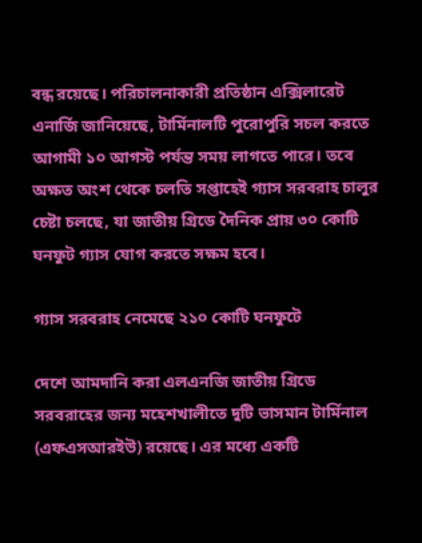বন্ধ রয়েছে। পরিচালনাকারী প্রতিষ্ঠান এক্সিলারেট এনার্জি জানিয়েছে, টার্মিনালটি পুরোপুরি সচল করতে আগামী ১০ আগস্ট পর্যন্ত সময় লাগতে পারে। তবে অক্ষত অংশ থেকে চলতি সপ্তাহেই গ্যাস সরবরাহ চালুর চেষ্টা চলছে, যা জাতীয় গ্রিডে দৈনিক প্রায় ৩০ কোটি ঘনফুট গ্যাস যোগ করতে সক্ষম হবে।

গ্যাস সরবরাহ নেমেছে ২১০ কোটি ঘনফুটে

দেশে আমদানি করা এলএনজি জাতীয় গ্রিডে সরবরাহের জন্য মহেশখালীতে দুটি ভাসমান টার্মিনাল (এফএসআরইউ) রয়েছে। এর মধ্যে একটি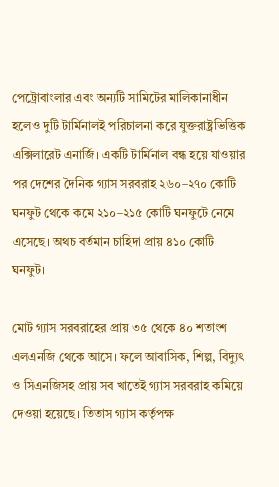পেট্রোবাংলার এবং অন্যটি সামিটের মালিকানাধীন হলেও দুটি টার্মিনালই পরিচালনা করে যুক্তরাষ্ট্রভিত্তিক এক্সিলারেট এনার্জি। একটি টার্মিনাল বন্ধ হয়ে যাওয়ার পর দেশের দৈনিক গ্যাস সরবরাহ ২৬০–২৭০ কোটি ঘনফুট থেকে কমে ২১০–২১৫ কোটি ঘনফুটে নেমে এসেছে। অথচ বর্তমান চাহিদা প্রায় ৪১০ কোটি ঘনফুট।

মোট গ্যাস সরবরাহের প্রায় ৩৫ থেকে ৪০ শতাংশ এলএনজি থেকে আসে। ফলে আবাসিক, শিল্প, বিদ্যুৎ ও সিএনজিসহ প্রায় সব খাতেই গ্যাস সরবরাহ কমিয়ে দেওয়া হয়েছে। তিতাস গ্যাস কর্তৃপক্ষ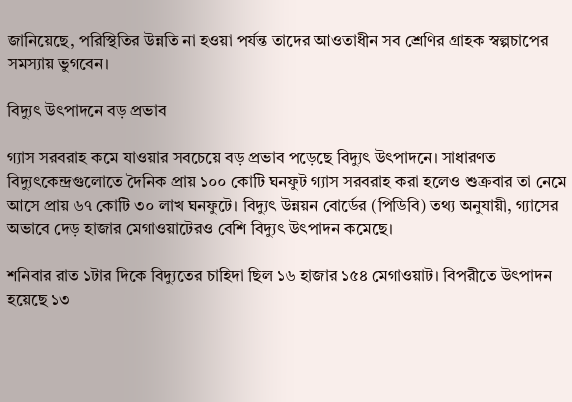জানিয়েছে, পরিস্থিতির উন্নতি না হওয়া পর্যন্ত তাদের আওতাধীন সব শ্রেণির গ্রাহক স্বল্পচাপের সমস্যায় ভুগবেন।

বিদ্যুৎ উৎপাদনে বড় প্রভাব

গ্যাস সরবরাহ কমে যাওয়ার সবচেয়ে বড় প্রভাব পড়েছে বিদ্যুৎ উৎপাদনে। সাধারণত বিদ্যুৎকেন্দ্রগুলোতে দৈনিক প্রায় ১০০ কোটি ঘনফুট গ্যাস সরবরাহ করা হলেও শুক্রবার তা নেমে আসে প্রায় ৬৭ কোটি ৩০ লাখ ঘনফুটে। বিদ্যুৎ উন্নয়ন বোর্ডের (পিডিবি) তথ্য অনুযায়ী, গ্যাসের অভাবে দেড় হাজার মেগাওয়াটেরও বেশি বিদ্যুৎ উৎপাদন কমেছে।

শনিবার রাত ১টার দিকে বিদ্যুতের চাহিদা ছিল ১৬ হাজার ১৫৪ মেগাওয়াট। বিপরীতে উৎপাদন হয়েছে ১৩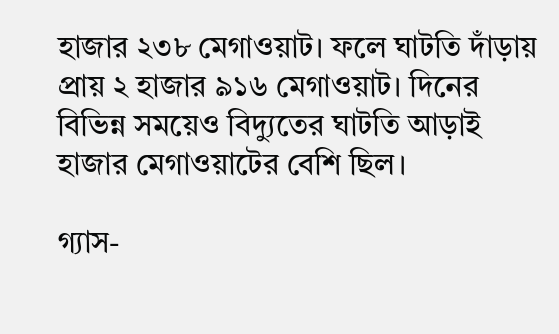হাজার ২৩৮ মেগাওয়াট। ফলে ঘাটতি দাঁড়ায় প্রায় ২ হাজার ৯১৬ মেগাওয়াট। দিনের বিভিন্ন সময়েও বিদ্যুতের ঘাটতি আড়াই হাজার মেগাওয়াটের বেশি ছিল।

গ্যাস-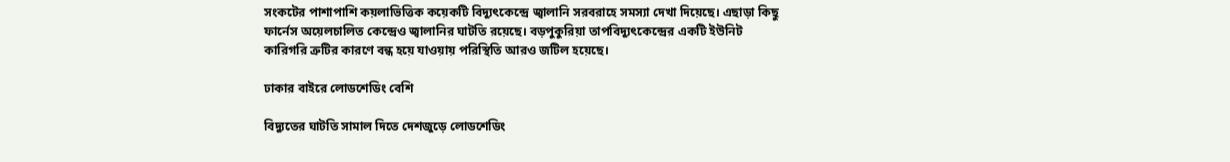সংকটের পাশাপাশি কয়লাভিত্তিক কয়েকটি বিদ্যুৎকেন্দ্রে জ্বালানি সরবরাহে সমস্যা দেখা দিয়েছে। এছাড়া কিছু ফার্নেস অয়েলচালিত কেন্দ্রেও জ্বালানির ঘাটতি রয়েছে। বড়পুকুরিয়া তাপবিদ্যুৎকেন্দ্রের একটি ইউনিট কারিগরি ত্রুটির কারণে বন্ধ হয়ে যাওয়ায় পরিস্থিতি আরও জটিল হয়েছে।

ঢাকার বাইরে লোডশেডিং বেশি

বিদ্যুতের ঘাটতি সামাল দিতে দেশজুড়ে লোডশেডিং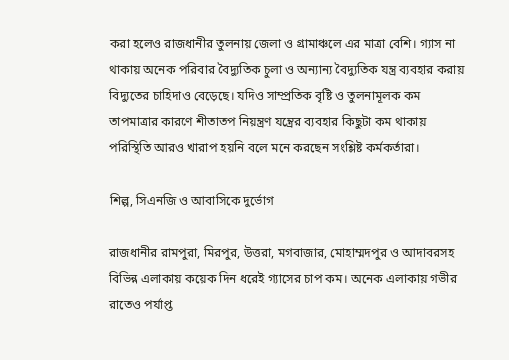করা হলেও রাজধানীর তুলনায় জেলা ও গ্রামাঞ্চলে এর মাত্রা বেশি। গ্যাস না থাকায় অনেক পরিবার বৈদ্যুতিক চুলা ও অন্যান্য বৈদ্যুতিক যন্ত্র ব্যবহার করায় বিদ্যুতের চাহিদাও বেড়েছে। যদিও সাম্প্রতিক বৃষ্টি ও তুলনামূলক কম তাপমাত্রার কারণে শীতাতপ নিয়ন্ত্রণ যন্ত্রের ব্যবহার কিছুটা কম থাকায় পরিস্থিতি আরও খারাপ হয়নি বলে মনে করছেন সংশ্লিষ্ট কর্মকর্তারা।

শিল্প, সিএনজি ও আবাসিকে দুর্ভোগ

রাজধানীর রামপুরা, মিরপুর, উত্তরা, মগবাজার, মোহাম্মদপুর ও আদাবরসহ বিভিন্ন এলাকায় কয়েক দিন ধরেই গ্যাসের চাপ কম। অনেক এলাকায় গভীর রাতেও পর্যাপ্ত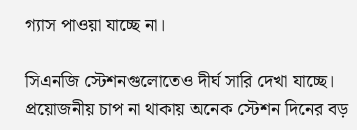গ্যাস পাওয়া যাচ্ছে না।

সিএনজি স্টেশনগুলোতেও দীর্ঘ সারি দেখা যাচ্ছে। প্রয়োজনীয় চাপ না থাকায় অনেক স্টেশন দিনের বড়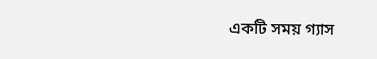একটি সময় গ্যাস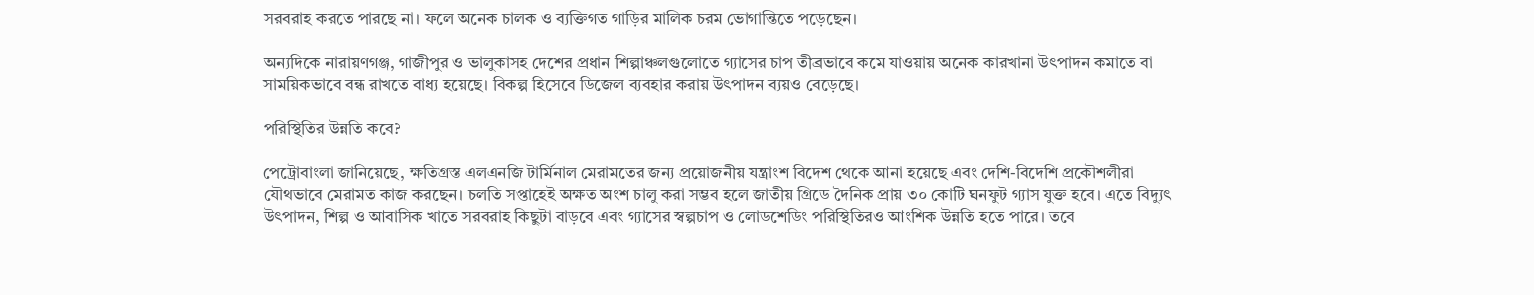সরবরাহ করতে পারছে না। ফলে অনেক চালক ও ব্যক্তিগত গাড়ির মালিক চরম ভোগান্তিতে পড়েছেন।

অন্যদিকে নারায়ণগঞ্জ, গাজীপুর ও ভালুকাসহ দেশের প্রধান শিল্পাঞ্চলগুলোতে গ্যাসের চাপ তীব্রভাবে কমে যাওয়ায় অনেক কারখানা উৎপাদন কমাতে বা সাময়িকভাবে বন্ধ রাখতে বাধ্য হয়েছে। বিকল্প হিসেবে ডিজেল ব্যবহার করায় উৎপাদন ব্যয়ও বেড়েছে।

পরিস্থিতির উন্নতি কবে?

পেট্রোবাংলা জানিয়েছে, ক্ষতিগ্রস্ত এলএনজি টার্মিনাল মেরামতের জন্য প্রয়োজনীয় যন্ত্রাংশ বিদেশ থেকে আনা হয়েছে এবং দেশি-বিদেশি প্রকৌশলীরা যৌথভাবে মেরামত কাজ করছেন। চলতি সপ্তাহেই অক্ষত অংশ চালু করা সম্ভব হলে জাতীয় গ্রিডে দৈনিক প্রায় ৩০ কোটি ঘনফুট গ্যাস যুক্ত হবে। এতে বিদ্যুৎ উৎপাদন, শিল্প ও আবাসিক খাতে সরবরাহ কিছুটা বাড়বে এবং গ্যাসের স্বল্পচাপ ও লোডশেডিং পরিস্থিতিরও আংশিক উন্নতি হতে পারে। তবে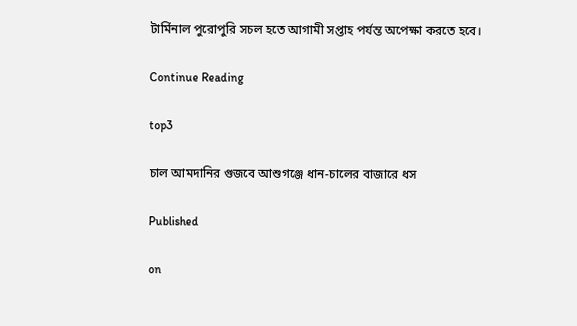টার্মিনাল পুরোপুরি সচল হতে আগামী সপ্তাহ পর্যন্ত অপেক্ষা করতে হবে।

Continue Reading

top3

চাল আমদানির গুজবে আশুগঞ্জে ধান-চালের বাজারে ধস

Published

on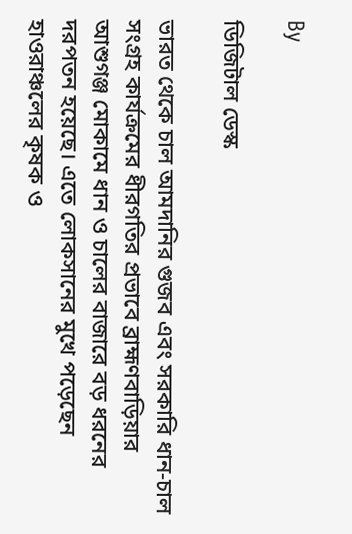By

ডিজিটাল ডেস্ক

ভারত থেকে চাল আমদানির গুজব এবং সরকারি ধান-চাল সংগ্রহ কার্যক্রমের ধীরগতির প্রভাবে ব্রাহ্মণবাড়িয়ার আশুগঞ্জ মোকামে ধান ও চালের বাজারে বড় ধরনের দরপতন হয়েছে। এতে লোকসানের মুখে পড়েছেন হাওরাঞ্চলের কৃষক ও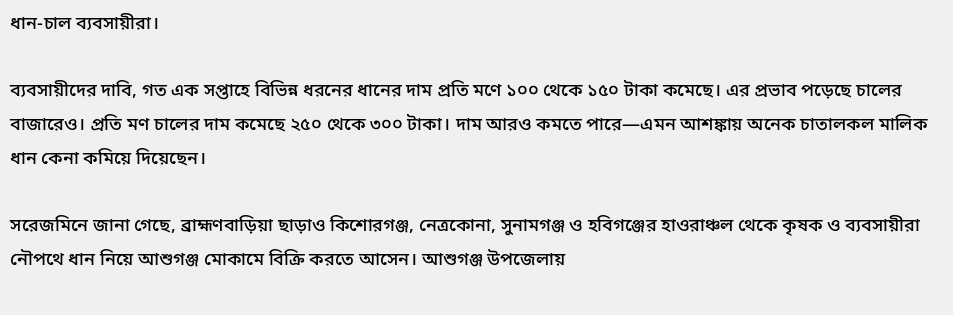ধান-চাল ব্যবসায়ীরা।

ব্যবসায়ীদের দাবি, গত এক সপ্তাহে বিভিন্ন ধরনের ধানের দাম প্রতি মণে ১০০ থেকে ১৫০ টাকা কমেছে। এর প্রভাব পড়েছে চালের বাজারেও। প্রতি মণ চালের দাম কমেছে ২৫০ থেকে ৩০০ টাকা। দাম আরও কমতে পারে—এমন আশঙ্কায় অনেক চাতালকল মালিক ধান কেনা কমিয়ে দিয়েছেন।

সরেজমিনে জানা গেছে, ব্রাহ্মণবাড়িয়া ছাড়াও কিশোরগঞ্জ, নেত্রকোনা, সুনামগঞ্জ ও হবিগঞ্জের হাওরাঞ্চল থেকে কৃষক ও ব্যবসায়ীরা নৌপথে ধান নিয়ে আশুগঞ্জ মোকামে বিক্রি করতে আসেন। আশুগঞ্জ উপজেলায়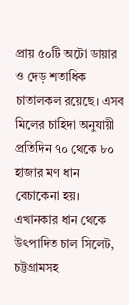প্রায় ৫০টি অটো ডায়ার ও দেড় শতাধিক চাতালকল রয়েছে। এসব মিলের চাহিদা অনুযায়ী প্রতিদিন ৭০ থেকে ৮০ হাজার মণ ধান বেচাকেনা হয়। এখানকার ধান থেকে উৎপাদিত চাল সিলেট, চট্টগ্রামসহ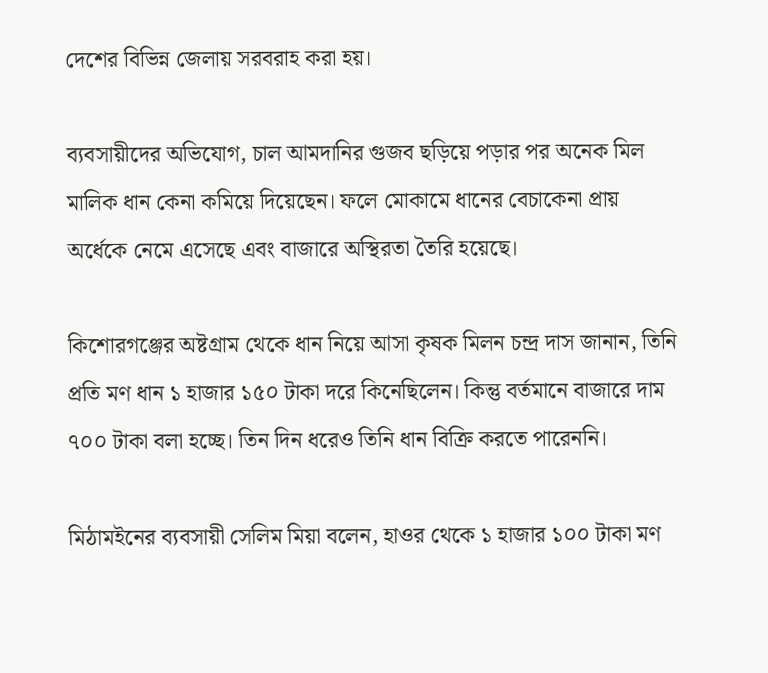দেশের বিভিন্ন জেলায় সরবরাহ করা হয়।

ব্যবসায়ীদের অভিযোগ, চাল আমদানির গুজব ছড়িয়ে পড়ার পর অনেক মিল মালিক ধান কেনা কমিয়ে দিয়েছেন। ফলে মোকামে ধানের বেচাকেনা প্রায় অর্ধেকে নেমে এসেছে এবং বাজারে অস্থিরতা তৈরি হয়েছে।

কিশোরগঞ্জের অষ্টগ্রাম থেকে ধান নিয়ে আসা কৃষক মিলন চন্দ্র দাস জানান, তিনি প্রতি মণ ধান ১ হাজার ১৫০ টাকা দরে কিনেছিলেন। কিন্তু বর্তমানে বাজারে দাম ৭০০ টাকা বলা হচ্ছে। তিন দিন ধরেও তিনি ধান বিক্রি করতে পারেননি।

মিঠামইনের ব্যবসায়ী সেলিম মিয়া বলেন, হাওর থেকে ১ হাজার ১০০ টাকা মণ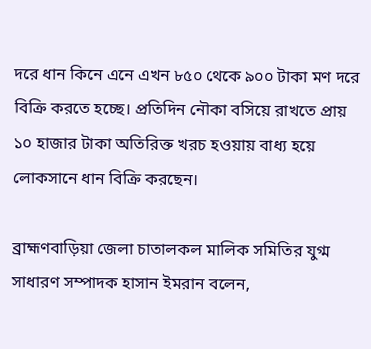দরে ধান কিনে এনে এখন ৮৫০ থেকে ৯০০ টাকা মণ দরে বিক্রি করতে হচ্ছে। প্রতিদিন নৌকা বসিয়ে রাখতে প্রায় ১০ হাজার টাকা অতিরিক্ত খরচ হওয়ায় বাধ্য হয়ে লোকসানে ধান বিক্রি করছেন।

ব্রাহ্মণবাড়িয়া জেলা চাতালকল মালিক সমিতির যুগ্ম সাধারণ সম্পাদক হাসান ইমরান বলেন,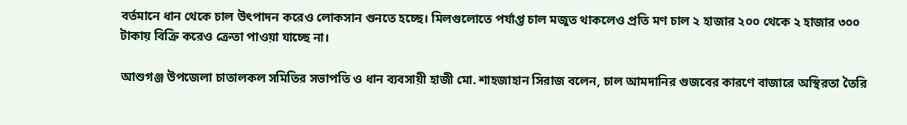বর্তমানে ধান থেকে চাল উৎপাদন করেও লোকসান গুনতে হচ্ছে। মিলগুলোতে পর্যাপ্ত চাল মজুত থাকলেও প্রতি মণ চাল ২ হাজার ২০০ থেকে ২ হাজার ৩০০ টাকায় বিক্রি করেও ক্রেতা পাওয়া যাচ্ছে না।

আশুগঞ্জ উপজেলা চাতালকল সমিতির সভাপতি ও ধান ব্যবসায়ী হাজী মো. শাহজাহান সিরাজ বলেন, চাল আমদানির গুজবের কারণে বাজারে অস্থিরতা তৈরি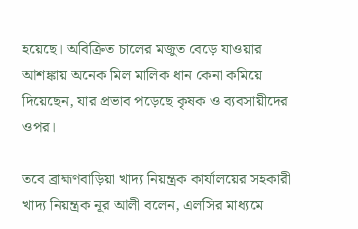হয়েছে। অবিক্রিত চালের মজুত বেড়ে যাওয়ার আশঙ্কায় অনেক মিল মালিক ধান কেনা কমিয়ে দিয়েছেন, যার প্রভাব পড়েছে কৃষক ও ব্যবসায়ীদের ওপর।

তবে ব্রাহ্মণবাড়িয়া খাদ্য নিয়ন্ত্রক কার্যালয়ের সহকারী খাদ্য নিয়ন্ত্রক নূর আলী বলেন, এলসির মাধ্যমে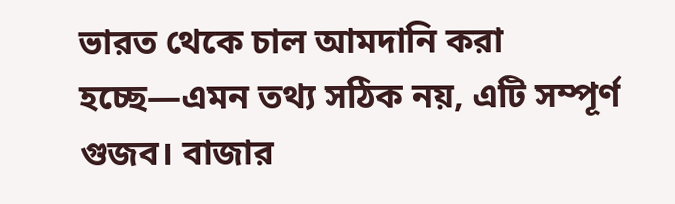ভারত থেকে চাল আমদানি করা হচ্ছে—এমন তথ্য সঠিক নয়, এটি সম্পূর্ণ গুজব। বাজার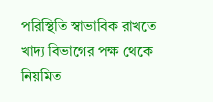পরিস্থিতি স্বাভাবিক রাখতে খাদ্য বিভাগের পক্ষ থেকে নিয়মিত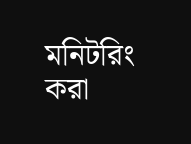মনিটরিং করা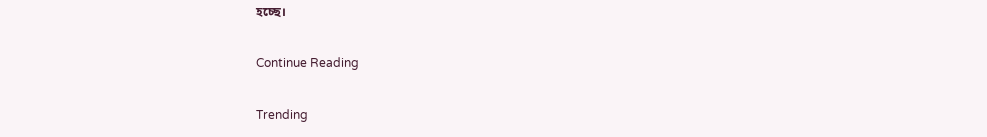হচ্ছে।

Continue Reading

Trending